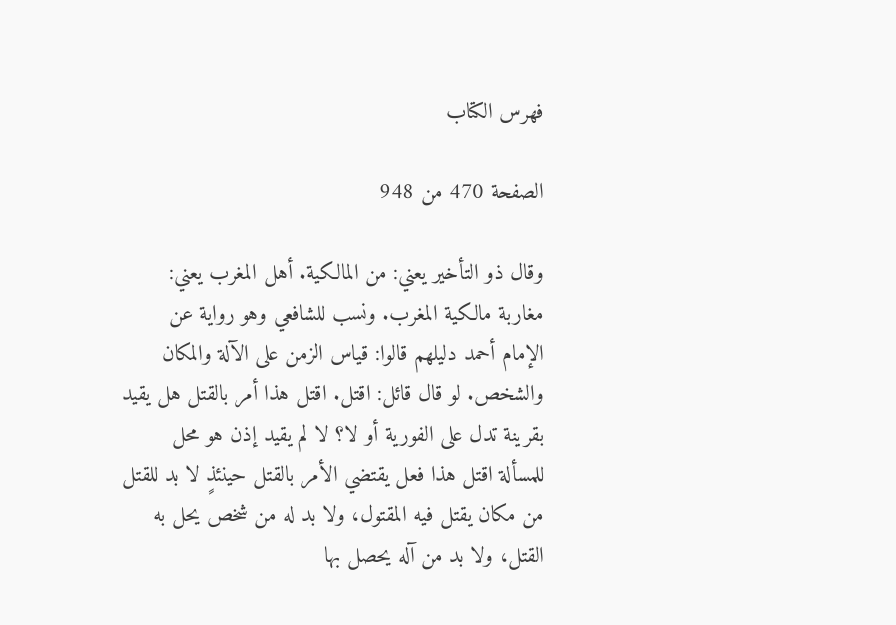فهرس الكتاب

الصفحة 470 من 948

وقال ذو التأخير يعني: من المالكية. أهل المغرب يعني: مغاربة مالكية المغرب. ونسب للشافعي وهو رواية عن الإمام أحمد دليلهم قالوا: قياس الزمن على الآلة والمكان والشخص. لو قال قائل: اقتل. اقتل هذا أمر بالقتل هل يقيد بقرينة تدل على الفورية أو لا؟ لا لم يقيد إذن هو محل للمسألة اقتل هذا فعل يقتضي الأمر بالقتل حينئذٍ لا بد للقتل من مكان يقتل فيه المقتول، ولا بد له من شخص يحل به القتل، ولا بد من آله يحصل بها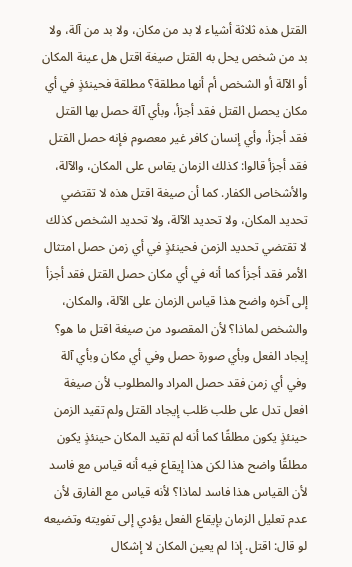القتل هذه ثلاثة أشياء لا بد من مكان، ولا بد من آلة، ولا بد من شخص يحل به القتل صيغة اقتل هل عينة المكان أو الآلة أو الشخص أم أنها مطلقة؟ مطلقة فحينئذٍ في أي مكان يحصل القتل فقد أجزأ، وبأي آلة حصل بها القتل فقد أجزأ، وأي إنسان كافر غير معصوم فإنه حصل القتل فقد أجزأ قالوا: كذلك الزمان يقاس على المكان، والآلة، والأشخاص الكفار. كما أن صيغة اقتل هذه لا تقتضي تحديد المكان، ولا تحديد الآلة، ولا تحديد الشخص كذلك لا تقتضي تحديد الزمن فحينئذٍ في أي زمن حصل امتثال الأمر فقد أجزأ كما أنه في أي مكان حصل القتل فقد أجزأ إلى آخره واضح هذا قياس الزمان على الآلة، والمكان، والشخص لماذا؟ لأن المقصود من صيغة اقتل ما هو؟ إيجاد الفعل وبأي صورة حصل وفي أي مكان وبأي آلة وفي أي زمن فقد حصل المراد والمطلوب لأن صيغة افعل تدل على طلب طَلب إيجاد القتل ولم تقيد الزمن حينئذٍ يكون مطلقًا كما أنه لم تقيد المكان حينئذٍ يكون مطلقًا واضح هذا لكن هذا إيقاع فيه أنه قياس مع فاسد لأن القياس هذا فاسد لماذا؟ لأنه قياس مع الفارق لأن عدم تعليل الزمان بإيقاع الفعل يؤدي إلى تفويته وتضيعه لو قال: اقتل. إذا لم يعين المكان لا إشكال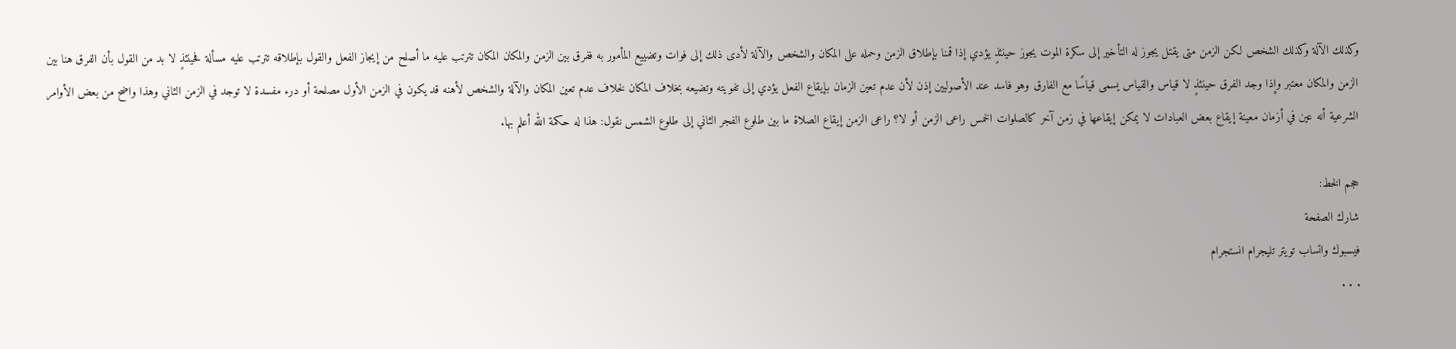وكذلك الآلة وكذلك الشخص لكن الزمن متى يقتل يجوز له التأخير إلى سكرة الموت يجوز حينئذٍ يؤدي إذا قمنا بإطلاق الزمن وحمله على المكان والشخص والآلة لأدى ذلك إلى فوات وتضييع المأمور به ففرق بين الزمن والمكان المكان تترتب عليه ما أصلح من إيجاز الفعل والقول بإطلاقه تترتب عليه مسألة فحينئذٍ لا بد من القول بأن الفرق هنا بين الزمن والمكان معتبر وإذا وجد الفرق حينئذٍ لا قياس والقياس يسمى قياسًا مع الفارق وهو فاسد عند الأصوليين إذن لأن عدم تعين الزمان بإيقاع الفعل يؤدي إلى تفويته وتضيعه بخلاف المكان لخلاف عدم تعين المكان والآلة والشخص لأهنه قد يكون في الزمن الأول مصلحة أو درء مفسدة لا توجد في الزمن الثاني وهذا واضح من بعض الأوامر الشرعية أنه عين في أزمان معينة إيقاع بعض العبادات لا يمكن إيقاعها في زمن آخر كالصلوات الخمس راعى الزمن أو لا؟ راعى الزمن إيقاع الصلاة ما بين طلوع الفجر الثاني إلى طلوع الشمس نقول: هذا له حكمة الله أعلم بها.

حجم الخط:
شارك الصفحة
فيسبوك واتساب تويتر تليجرام انستجرام
. . .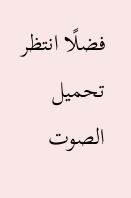فضلًا انتظر تحميل الصوت